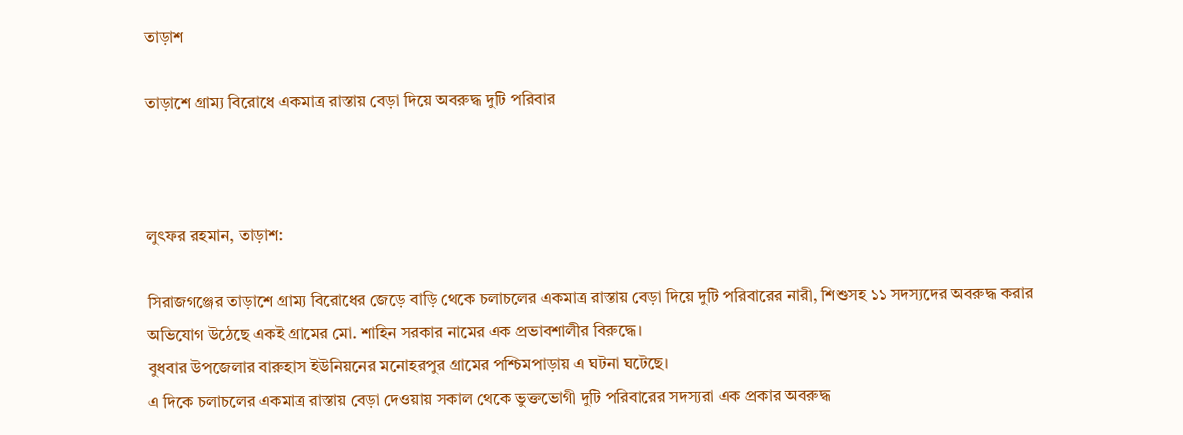তাড়াশ

তাড়াশে গ্রাম্য বিরোধে একমাত্র রাস্তায় বেড়া দিয়ে অবরুদ্ধ দুটি পরিবার



লুৎফর রহমান, তাড়াশ:

সিরাজগঞ্জের তাড়াশে গ্রাম্য বিরোধের জেড়ে বাড়ি থেকে চলাচলের একমাত্র রাস্তায় বেড়া দিয়ে দুটি পরিবারের নারী, শিশুসহ ১১ সদস্যদের অবরুদ্ধ করার অভিযোগ উঠেছে একই গ্রামের মো. শাহিন সরকার নামের এক প্রভাবশালীর বিরুদ্ধে।
বুধবার উপজেলার বারুহাস ইউনিয়নের মনোহরপুর গ্রামের পশ্চিমপাড়ায় এ ঘটনা ঘটেছে।
এ দিকে চলাচলের একমাত্র রাস্তায় বেড়া দেওয়ায় সকাল থেকে ভুক্তভোগী দুটি পরিবারের সদস্যরা এক প্রকার অবরুদ্ধ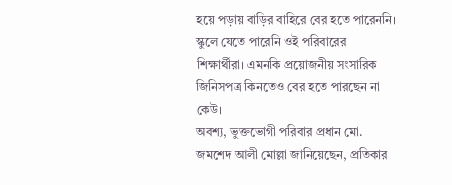হয়ে পড়ায় বাড়ির বাহিরে বের হতে পারেননি। স্কুলে যেতে পারেনি ওই পরিবারের শিক্ষার্থীরা। এমনকি প্রয়োজনীয় সংসারিক জিনিসপত্র কিনতেও বের হতে পারছেন না কেউ।
অবশ্য, ভুক্তভোগী পরিবার প্রধান মো. জমশেদ আলী মোল্লা জানিয়েছেন, প্রতিকার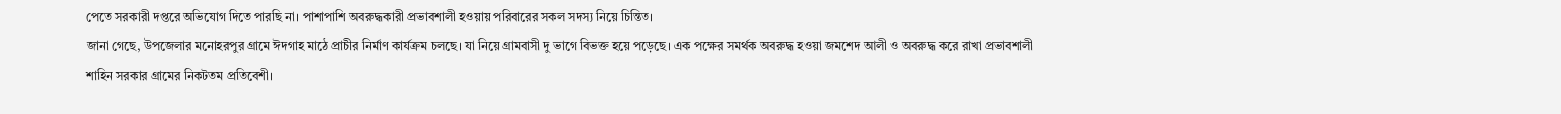পেতে সরকারী দপ্তরে অভিযোগ দিতে পারছি না। পাশাপাশি অবরুদ্ধকারী প্রভাবশালী হওয়ায় পরিবারের সকল সদস্য নিয়ে চিন্তিত।
জানা গেছে, উপজেলার মনোহরপুর গ্রামে ঈদগাহ মাঠে প্রাচীর নির্মাণ কার্যক্রম চলছে। যা নিয়ে গ্রামবাসী দু ভাগে বিভক্ত হয়ে পড়েছে। এক পক্ষের সমর্থক অবরুদ্ধ হওয়া জমশেদ আলী ও অবরুদ্ধ করে রাখা প্রভাবশালী শাহিন সরকার গ্রামের নিকটতম প্রতিবেশী।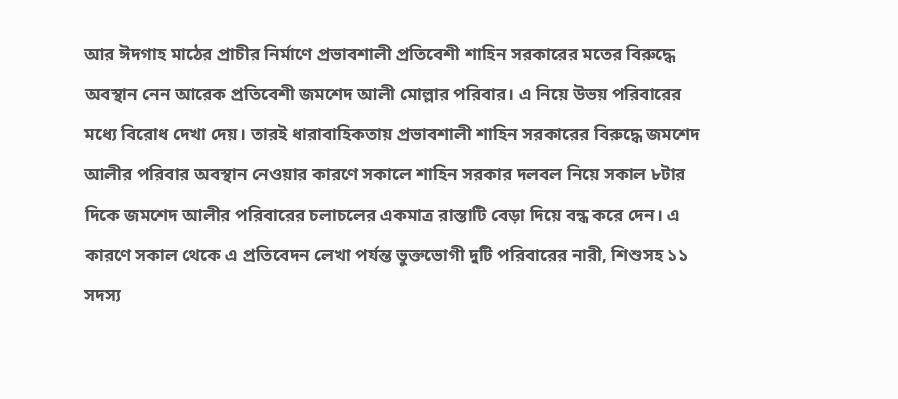আর ঈদগাহ মাঠের প্রাচীর নির্মাণে প্রভাবশালী প্রতিবেশী শাহিন সরকারের মতের বিরুদ্ধে অবস্থান নেন আরেক প্রতিবেশী জমশেদ আলী মোল্লার পরিবার। এ নিয়ে উভয় পরিবারের মধ্যে বিরোধ দেখা দেয়। তারই ধারাবাহিকতায় প্রভাবশালী শাহিন সরকারের বিরুদ্ধে জমশেদ আলীর পরিবার অবস্থান নেওয়ার কারণে সকালে শাহিন সরকার দলবল নিয়ে সকাল ৮টার দিকে জমশেদ আলীর পরিবারের চলাচলের একমাত্র রাস্তাটি বেড়া দিয়ে বন্ধ করে দেন। এ কারণে সকাল থেকে এ প্রতিবেদন লেখা পর্যন্ত ভুক্তভোগী দুটি পরিবারের নারী, শিশুসহ ১১ সদস্য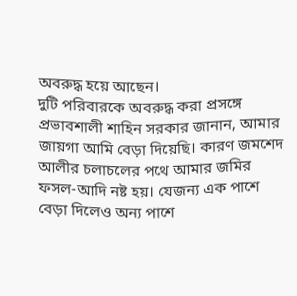অবরুদ্ধ হয়ে আছেন।
দুটি পরিবারকে অবরুদ্ধ করা প্রসঙ্গে প্রভাবশালী শাহিন সরকার জানান, আমার জায়গা আমি বেড়া দিয়েছি। কারণ জমশেদ আলীর চলাচলের পথে আমার জমির ফসল-আদি নষ্ট হয়। যেজন্য এক পাশে বেড়া দিলেও অন্য পাশে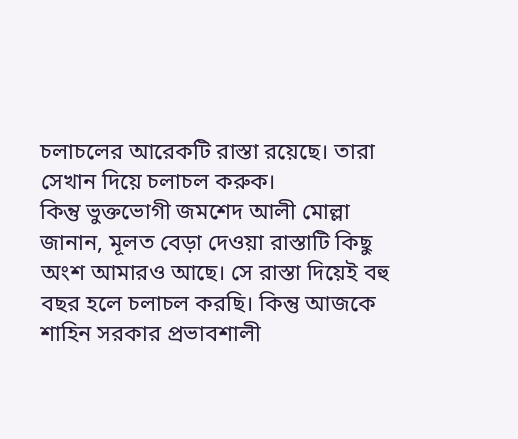চলাচলের আরেকটি রাস্তা রয়েছে। তারা সেখান দিয়ে চলাচল করুক।
কিন্তু ভুক্তভোগী জমশেদ আলী মোল্লা জানান, মূলত বেড়া দেওয়া রাস্তাটি কিছু অংশ আমারও আছে। সে রাস্তা দিয়েই বহু বছর হলে চলাচল করছি। কিন্তু আজকে শাহিন সরকার প্রভাবশালী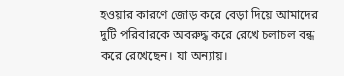হওয়ার কারণে জোড় করে বেড়া দিয়ে আমাদের দুটি পরিবারকে অবরুদ্ধ করে রেখে চলাচল বন্ধ করে রেখেছেন। যা অন্যায়।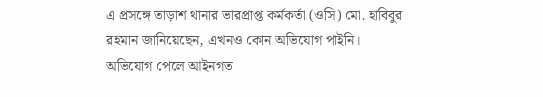এ প্রসঙ্গে তাড়াশ থানার ভারপ্রাপ্ত কর্মকর্তা (ওসি) মো. হাবিবুর রহমান জানিয়েছেন, এখনও কোন অভিযোগ পাইনি। অভিযোগ পেলে আইনগত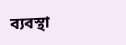ব্যবস্থা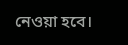নেওয়া হবে।